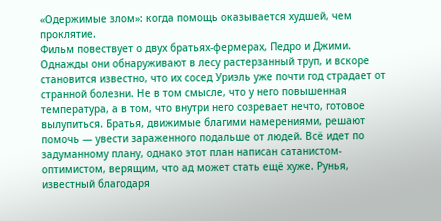«Одержимые злом»: когда помощь оказывается худшей, чем проклятие.
Фильм повествует о двух братьях-фермерах, Педро и Джими. Однажды они обнаруживают в лесу растерзанный труп, и вскоре становится известно, что их сосед Уриэль уже почти год страдает от странной болезни. Не в том смысле, что у него повышенная температура, а в том, что внутри него созревает нечто, готовое вылупиться. Братья, движимые благими намерениями, решают помочь — увести зараженного подальше от людей. Всё идет по задуманному плану, однако этот план написан сатанистом-оптимистом, верящим, что ад может стать ещё хуже. Рунья, известный благодаря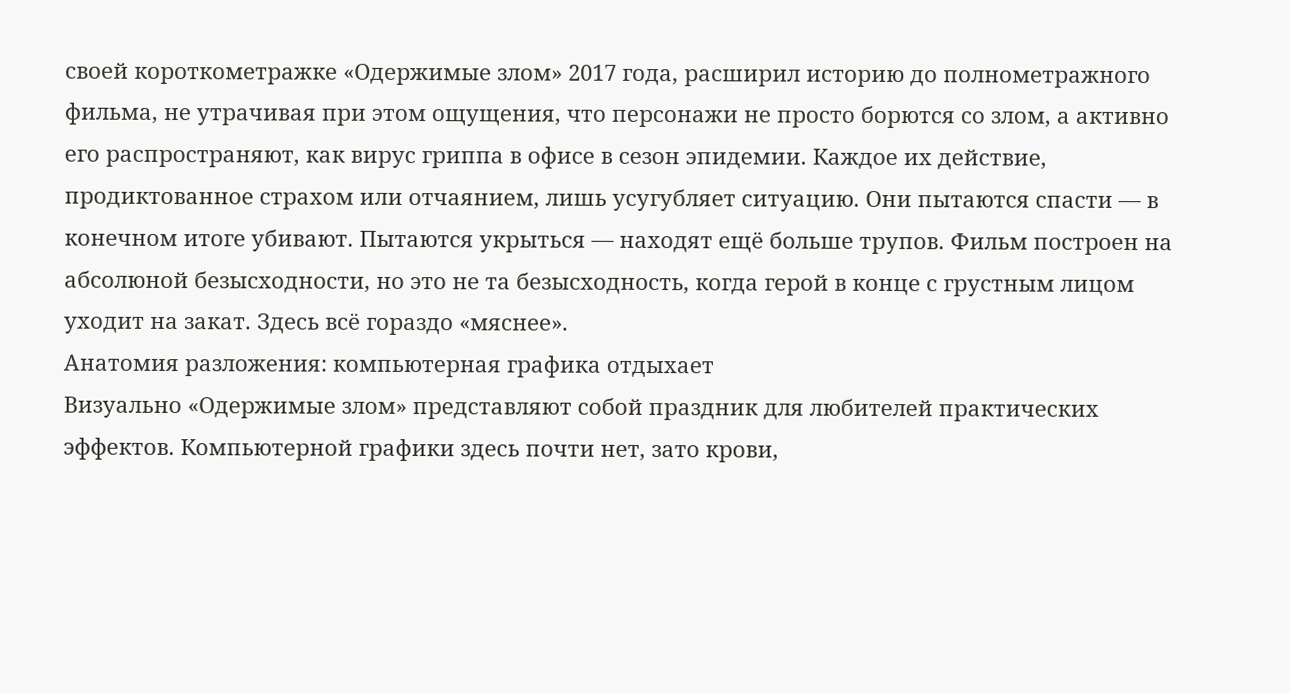своей короткометражке «Одержимые злом» 2017 года, расширил историю до полнометражного фильма, не утрачивая при этом ощущения, что персонажи не просто борются со злом, а активно его распространяют, как вирус гриппа в офисе в сезон эпидемии. Каждое их действие, продиктованное страхом или отчаянием, лишь усугубляет ситуацию. Они пытаются спасти — в конечном итоге убивают. Пытаются укрыться — находят ещё больше трупов. Фильм построен на абсолюной безысходности, но это не та безысходность, когда герой в конце с грустным лицом уходит на закат. Здесь всё гораздо «мяснее».
Анатомия разложения: компьютерная графика отдыхает
Визуально «Одержимые злом» представляют собой праздник для любителей практических эффектов. Компьютерной графики здесь почти нет, зато крови,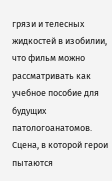грязи и телесных жидкостей в изобилии, что фильм можно рассматривать как учебное пособие для будущих патологоанатомов. Сцена, в которой герои пытаются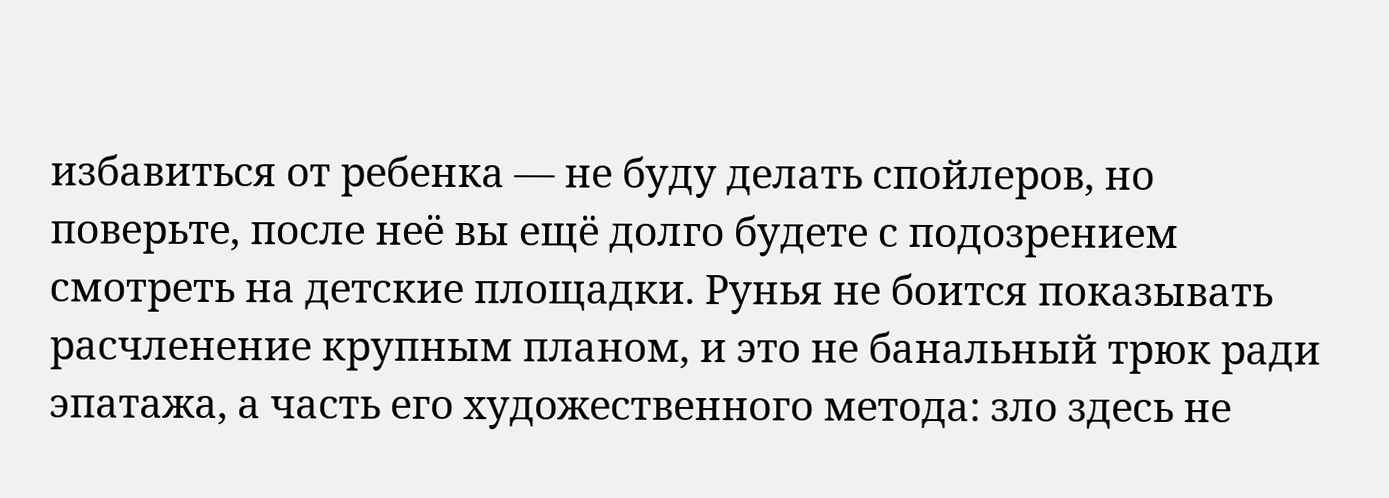избавиться от ребенка — не буду делать спойлеров, но поверьте, после неё вы ещё долго будете с подозрением смотреть на детские площадки. Рунья не боится показывать расчленение крупным планом, и это не банальный трюк ради эпатажа, а часть его художественного метода: зло здесь не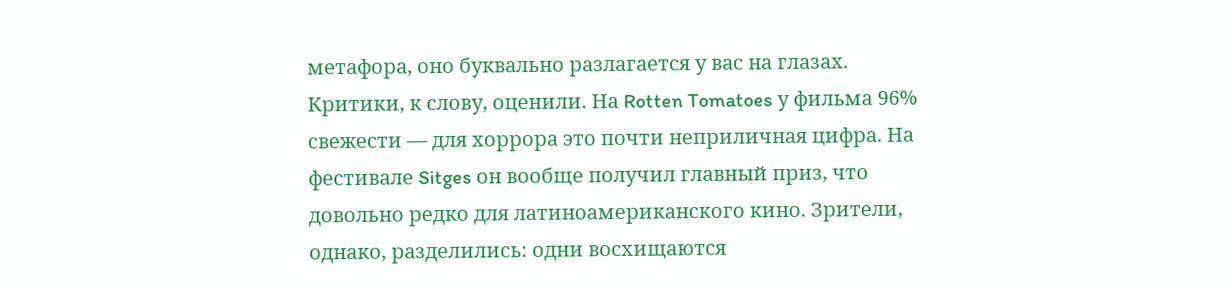метафора, оно буквально разлагается у вас на глазах.
Критики, к слову, оценили. На Rotten Tomatoes у фильма 96% свежести — для хоррора это почти неприличная цифра. На фестивале Sitges он вообще получил главный приз, что довольно редко для латиноамериканского кино. Зрители, однако, разделились: одни восхищаются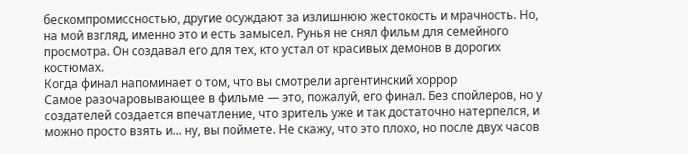бескомпромиссностью, другие осуждают за излишнюю жестокость и мрачность. Но, на мой взгляд, именно это и есть замысел. Рунья не снял фильм для семейного просмотра. Он создавал его для тех, кто устал от красивых демонов в дорогих костюмах.
Когда финал напоминает о том, что вы смотрели аргентинский хоррор
Самое разочаровывающее в фильме — это, пожалуй, его финал. Без спойлеров, но у создателей создается впечатление, что зритель уже и так достаточно натерпелся, и можно просто взять и... ну, вы поймете. Не скажу, что это плохо, но после двух часов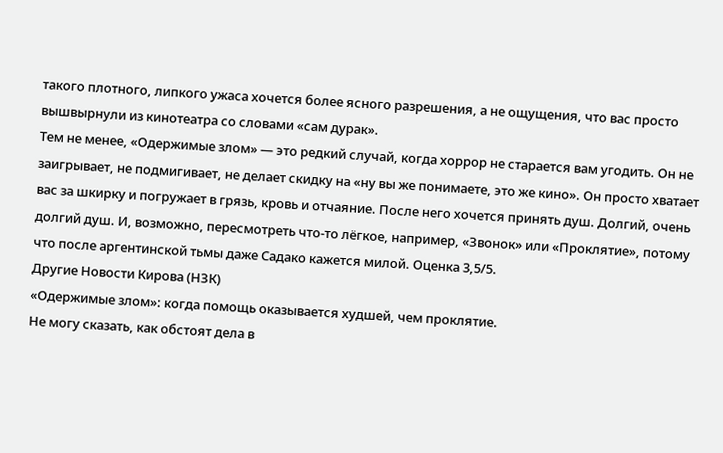такого плотного, липкого ужаса хочется более ясного разрешения, а не ощущения, что вас просто вышвырнули из кинотеатра со словами «сам дурак».
Тем не менее, «Одержимые злом» — это редкий случай, когда хоррор не старается вам угодить. Он не заигрывает, не подмигивает, не делает скидку на «ну вы же понимаете, это же кино». Он просто хватает вас за шкирку и погружает в грязь, кровь и отчаяние. После него хочется принять душ. Долгий, очень долгий душ. И, возможно, пересмотреть что-то лёгкое, например, «Звонок» или «Проклятие», потому что после аргентинской тьмы даже Садако кажется милой. Оценка 3,5/5.
Другие Новости Кирова (НЗК)
«Одержимые злом»: когда помощь оказывается худшей, чем проклятие.
Не могу сказать, как обстоят дела в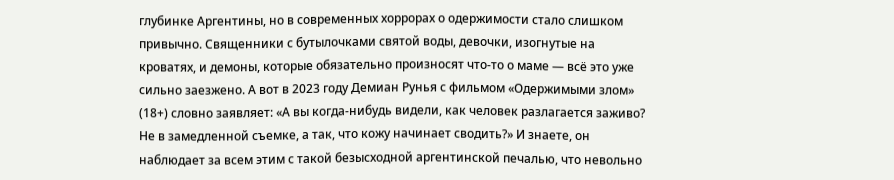глубинке Аргентины, но в современных хоррорах о одержимости стало слишком привычно. Священники с бутылочками святой воды, девочки, изогнутые на кроватях, и демоны, которые обязательно произносят что-то о маме — всё это уже сильно заезжено. А вот в 2023 году Демиан Рунья с фильмом «Одержимыми злом» (18+) словно заявляет: «А вы когда-нибудь видели, как человек разлагается заживо? Не в замедленной съемке, а так, что кожу начинает сводить?» И знаете, он наблюдает за всем этим с такой безысходной аргентинской печалью, что невольно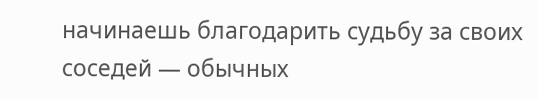начинаешь благодарить судьбу за своих соседей — обычных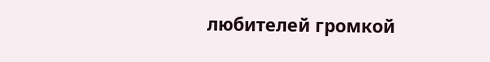любителей громкой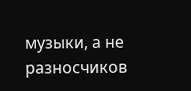музыки, а не разносчиков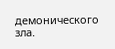демонического зла.